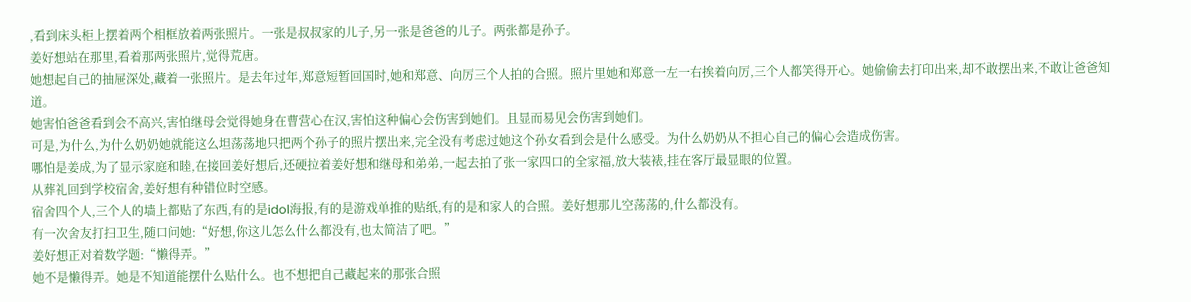,看到床头柜上摆着两个相框放着两张照片。一张是叔叔家的儿子,另一张是爸爸的儿子。两张都是孙子。
姜好想站在那里,看着那两张照片,觉得荒唐。
她想起自己的抽屉深处,藏着一张照片。是去年过年,郑意短暂回国时,她和郑意、向厉三个人拍的合照。照片里她和郑意一左一右挨着向厉,三个人都笑得开心。她偷偷去打印出来,却不敢摆出来,不敢让爸爸知道。
她害怕爸爸看到会不高兴,害怕继母会觉得她身在曹营心在汉,害怕这种偏心会伤害到她们。且显而易见会伤害到她们。
可是,为什么,为什么奶奶她就能这么坦荡荡地只把两个孙子的照片摆出来,完全没有考虑过她这个孙女看到会是什么感受。为什么奶奶从不担心自己的偏心会造成伤害。
哪怕是姜成,为了显示家庭和睦,在接回姜好想后,还硬拉着姜好想和继母和弟弟,一起去拍了张一家四口的全家福,放大装裱,挂在客厅最显眼的位置。
从葬礼回到学校宿舍,姜好想有种错位时空感。
宿舍四个人,三个人的墙上都贴了东西,有的是idol海报,有的是游戏单推的贴纸,有的是和家人的合照。姜好想那儿空荡荡的,什么都没有。
有一次舍友打扫卫生,随口问她:“好想,你这儿怎么什么都没有,也太简洁了吧。”
姜好想正对着数学题:“懒得弄。”
她不是懒得弄。她是不知道能摆什么贴什么。也不想把自己藏起来的那张合照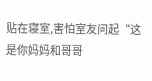贴在寝室,害怕室友问起“这是你妈妈和哥哥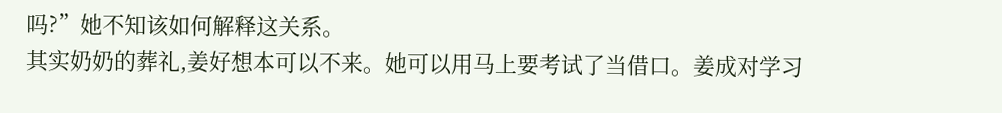吗?”她不知该如何解释这关系。
其实奶奶的葬礼,姜好想本可以不来。她可以用马上要考试了当借口。姜成对学习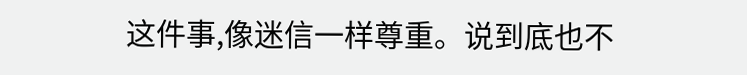这件事,像迷信一样尊重。说到底也不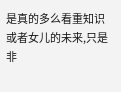是真的多么看重知识或者女儿的未来,只是非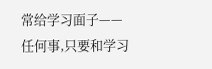常给学习面子——任何事,只要和学习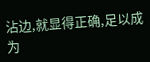沾边,就显得正确,足以成为